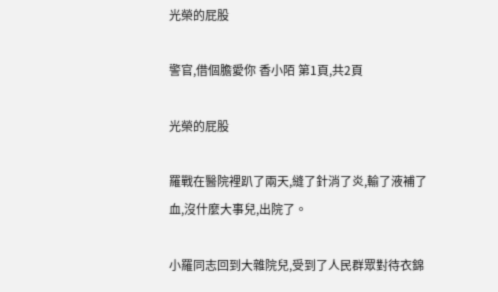光榮的屁股

警官,借個膽愛你 香小陌 第1頁,共2頁

光榮的屁股

羅戰在醫院裡趴了兩天,縫了針消了炎,輸了液補了血,沒什麼大事兒,出院了。

小羅同志回到大雜院兒,受到了人民群眾對待衣錦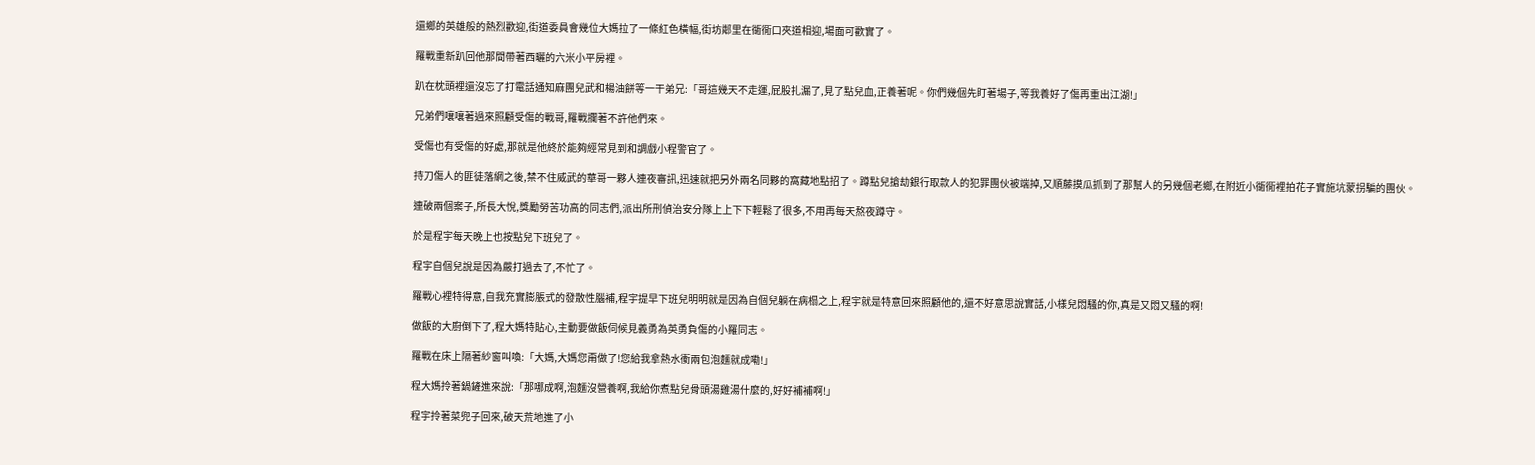還鄉的英雄般的熱烈歡迎,街道委員會幾位大媽拉了一條紅色橫幅,街坊鄰里在衚衕口夾道相迎,場面可歡實了。

羅戰重新趴回他那間帶著西曬的六米小平房裡。

趴在枕頭裡還沒忘了打電話通知麻團兒武和楊油餅等一干弟兄:「哥這幾天不走運,屁股扎漏了,見了點兒血,正養著呢。你們幾個先盯著場子,等我養好了傷再重出江湖!」

兄弟們嚷嚷著過來照顧受傷的戰哥,羅戰攔著不許他們來。

受傷也有受傷的好處,那就是他終於能夠經常見到和調戲小程警官了。

持刀傷人的匪徒落網之後,禁不住威武的華哥一夥人連夜審訊,迅速就把另外兩名同夥的窩藏地點招了。蹲點兒搶劫銀行取款人的犯罪團伙被端掉,又順藤摸瓜抓到了那幫人的另幾個老鄉,在附近小衚衕裡拍花子實施坑蒙拐騙的團伙。

連破兩個案子,所長大悅,獎勵勞苦功高的同志們,派出所刑偵治安分隊上上下下輕鬆了很多,不用再每天熬夜蹲守。

於是程宇每天晚上也按點兒下班兒了。

程宇自個兒說是因為嚴打過去了,不忙了。

羅戰心裡特得意,自我充實膨脹式的發散性腦補,程宇提早下班兒明明就是因為自個兒躺在病榻之上,程宇就是特意回來照顧他的,還不好意思說實話,小樣兒悶騷的你,真是又悶又騷的啊!

做飯的大廚倒下了,程大媽特貼心,主動要做飯伺候見義勇為英勇負傷的小羅同志。

羅戰在床上隔著紗窗叫喚:「大媽,大媽您甭做了!您給我拿熱水衝兩包泡麵就成嘞!」

程大媽拎著鍋鏟進來說:「那哪成啊,泡麵沒營養啊,我給你煮點兒骨頭湯雞湯什麼的,好好補補啊!」

程宇拎著菜兜子回來,破天荒地進了小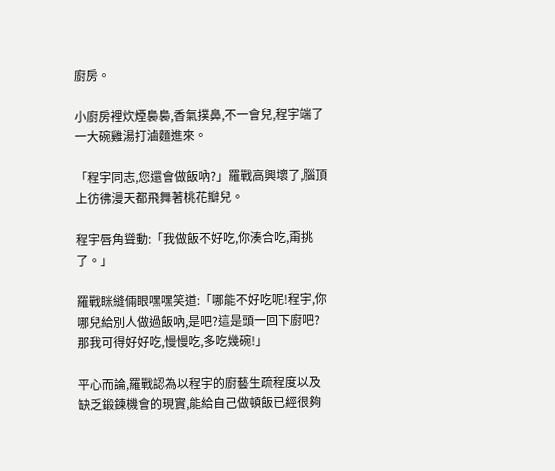廚房。

小廚房裡炊煙裊裊,香氣撲鼻,不一會兒,程宇端了一大碗雞湯打滷麵進來。

「程宇同志,您還會做飯吶?」羅戰高興壞了,腦頂上彷彿漫天都飛舞著桃花瓣兒。

程宇唇角聳動:「我做飯不好吃,你湊合吃,甭挑了。」

羅戰眯縫倆眼嘿嘿笑道:「哪能不好吃呢!程宇,你哪兒給別人做過飯吶,是吧?這是頭一回下廚吧?那我可得好好吃,慢慢吃,多吃幾碗!」

平心而論,羅戰認為以程宇的廚藝生疏程度以及缺乏鍛鍊機會的現實,能給自己做頓飯已經很夠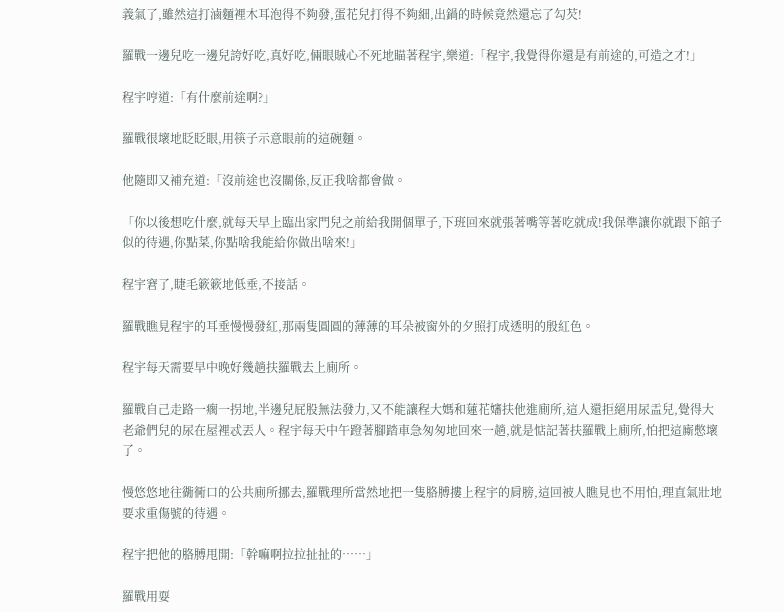義氣了,雖然這打滷麵裡木耳泡得不夠發,蛋花兒打得不夠細,出鍋的時候竟然還忘了勾芡!

羅戰一邊兒吃一邊兒誇好吃,真好吃,倆眼賊心不死地瞄著程宇,樂道:「程宇,我覺得你還是有前途的,可造之才!」

程宇哼道:「有什麼前途啊?」

羅戰很壞地眨眨眼,用筷子示意眼前的這碗麵。

他隨即又補充道:「沒前途也沒關係,反正我啥都會做。

「你以後想吃什麼,就每天早上臨出家門兒之前給我開個單子,下班回來就張著嘴等著吃就成!我保準讓你就跟下館子似的待遇,你點菜,你點啥我能給你做出啥來!」

程宇窘了,睫毛簌簌地低垂,不接話。

羅戰瞧見程宇的耳垂慢慢發紅,那兩隻圓圓的薄薄的耳朵被窗外的夕照打成透明的殷紅色。

程宇每天需要早中晚好幾趟扶羅戰去上廁所。

羅戰自己走路一瘸一拐地,半邊兒屁股無法發力,又不能讓程大媽和蓮花嬸扶他進廁所,這人還拒絕用尿盂兒,覺得大老爺們兒的尿在屋裡忒丟人。程宇每天中午蹬著腳踏車急匆匆地回來一趟,就是惦記著扶羅戰上廁所,怕把這廝憋壞了。

慢悠悠地往衚衕口的公共廁所挪去,羅戰理所當然地把一隻胳膊摟上程宇的肩膀,這回被人瞧見也不用怕,理直氣壯地要求重傷號的待遇。

程宇把他的胳膊甩開:「幹嘛啊拉拉扯扯的……」

羅戰用耍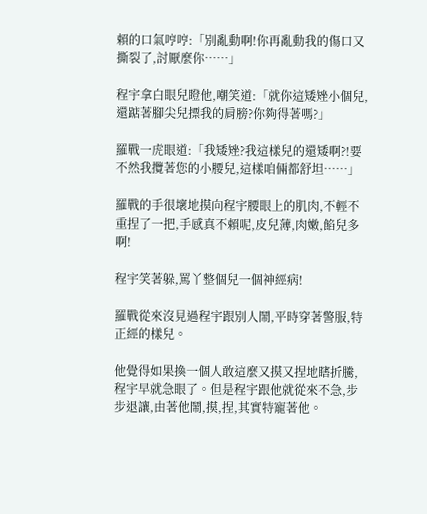賴的口氣哼哼:「別亂動啊!你再亂動我的傷口又撕裂了,討厭麼你……」

程宇拿白眼兒瞪他,嘲笑道:「就你這矮矬小個兒,還踮著腳尖兒摽我的肩膀?你夠得著嗎?」

羅戰一虎眼道:「我矮矬?我這樣兒的還矮啊?!要不然我攬著您的小腰兒,這樣咱倆都舒坦……」

羅戰的手很壞地摸向程宇腰眼上的肌肉,不輕不重捏了一把,手感真不賴呢,皮兒薄,肉嫩,餡兒多啊!

程宇笑著躲,罵丫整個兒一個神經病!

羅戰從來沒見過程宇跟別人鬧,平時穿著警服,特正經的樣兒。

他覺得如果換一個人敢這麼又摸又捏地瞎折騰,程宇早就急眼了。但是程宇跟他就從來不急,步步退讓,由著他鬧,摸,捏,其實特寵著他。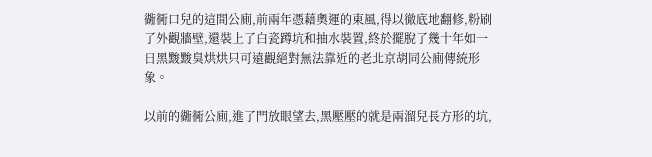衚衕口兒的這間公廁,前兩年憑藉奧運的東風,得以徹底地翻修,粉刷了外觀牆壁,還裝上了白瓷蹲坑和抽水裝置,終於擺脫了幾十年如一日黑黢黢臭烘烘只可遠觀絕對無法靠近的老北京胡同公廁傳統形象。

以前的衚衕公廁,進了門放眼望去,黑壓壓的就是兩溜兒長方形的坑,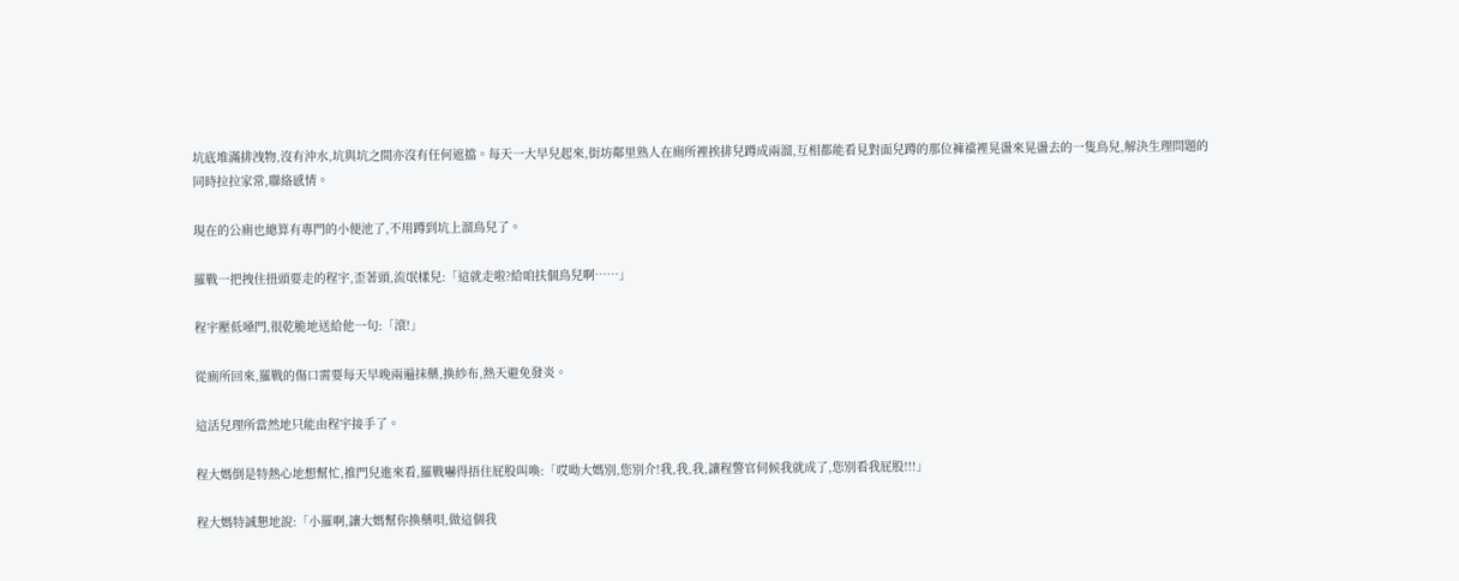坑底堆滿排洩物,沒有沖水,坑與坑之間亦沒有任何遮擋。每天一大早兒起來,街坊鄰里熟人在廁所裡挨排兒蹲成兩溜,互相都能看見對面兒蹲的那位褲襠裡晃盪來晃盪去的一隻鳥兒,解決生理問題的同時拉拉家常,聯絡感情。

現在的公廁也總算有專門的小便池了,不用蹲到坑上溜鳥兒了。

羅戰一把拽住扭頭要走的程宇,歪著頭,流氓樣兒:「這就走啦?給咱扶個鳥兒啊……」

程宇壓低嗓門,很乾脆地送給他一句:「滾!」

從廁所回來,羅戰的傷口需要每天早晚兩遍抹藥,換紗布,熱天避免發炎。

這活兒理所當然地只能由程宇接手了。

程大媽倒是特熱心地想幫忙,推門兒進來看,羅戰嚇得捂住屁股叫喚:「哎呦大媽別,您別介!我,我,我,讓程警官伺候我就成了,您別看我屁股!!!」

程大媽特誠懇地說:「小羅啊,讓大媽幫你換藥唄,做這個我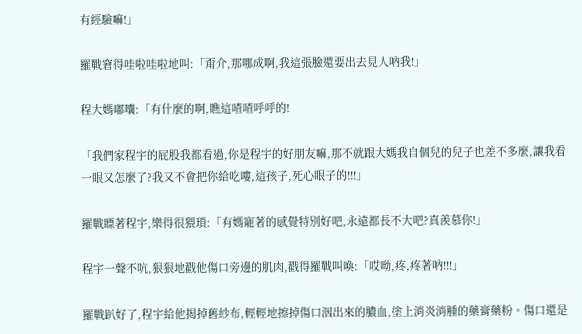有經驗嘛!」

羅戰窘得哇啦哇啦地叫:「甭介,那哪成啊,我這張臉還要出去見人吶我!」

程大媽嘟囔:「有什麼的啊,瞧這喳喳呼呼的!

「我們家程宇的屁股我都看過,你是程宇的好朋友嘛,那不就跟大媽我自個兒的兒子也差不多麼,讓我看一眼又怎麼了?我又不會把你給吃嘍,這孩子,死心眼子的!!!」

羅戰瞟著程宇,樂得很猥瑣:「有媽寵著的感覺特別好吧,永遠都長不大吧?真羨慕你!」

程宇一聲不吭,狠狠地戳他傷口旁邊的肌肉,戳得羅戰叫喚:「哎呦,疼,疼著吶!!!」

羅戰趴好了,程宇給他揭掉舊紗布,輕輕地擦掉傷口洇出來的膿血,塗上消炎消腫的藥膏藥粉。傷口還是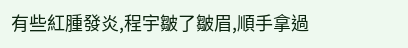有些紅腫發炎,程宇皺了皺眉,順手拿過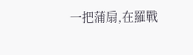一把蒲扇,在羅戰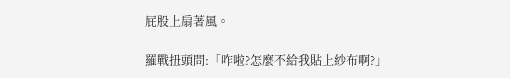屁股上扇著風。

羅戰扭頭問:「咋啦?怎麼不給我貼上紗布啊?」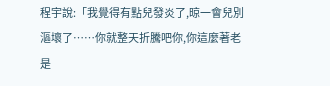程宇說:「我覺得有點兒發炎了,晾一會兒別漚壞了……你就整天折騰吧你,你這麼著老是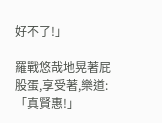好不了!」

羅戰悠哉地晃著屁股蛋,享受著,樂道:「真賢惠!」